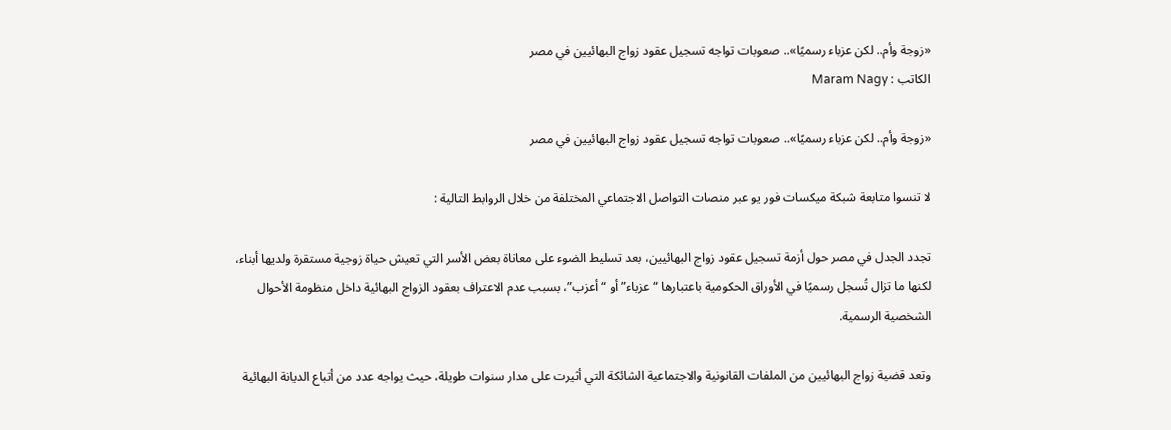«زوجة وأم.. لكن عزباء رسميًا».. صعوبات تواجه تسجيل عقود زواج البهائيين في مصر
الكاتب : Maram Nagy

«زوجة وأم.. لكن عزباء رسميًا».. صعوبات تواجه تسجيل عقود زواج البهائيين في مصر

لا تنسوا متابعة شبكة ميكسات فور يو عبر منصات التواصل الاجتماعي المختلفة من خلال الروابط التالية :

تجدد الجدل في مصر حول أزمة تسجيل عقود زواج البهائيين، بعد تسليط الضوء على معاناة بعض الأسر التي تعيش حياة زوجية مستقرة ولديها أبناء، لكنها ما تزال تُسجل رسميًا في الأوراق الحكومية باعتبارها “عزباء” أو “أعزب”، بسبب عدم الاعتراف بعقود الزواج البهائية داخل منظومة الأحوال الشخصية الرسمية.

وتعد قضية زواج البهائيين من الملفات القانونية والاجتماعية الشائكة التي أثيرت على مدار سنوات طويلة، حيث يواجه عدد من أتباع الديانة البهائية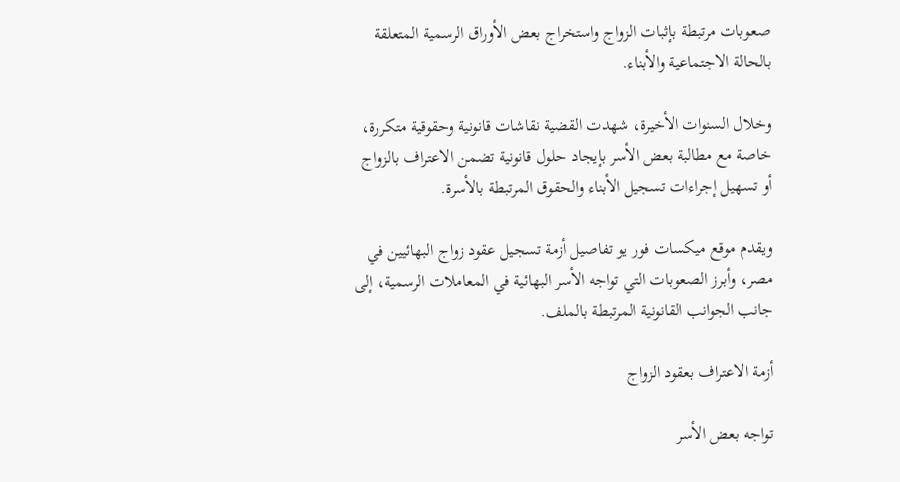صعوبات مرتبطة بإثبات الزواج واستخراج بعض الأوراق الرسمية المتعلقة بالحالة الاجتماعية والأبناء.

وخلال السنوات الأخيرة، شهدت القضية نقاشات قانونية وحقوقية متكررة، خاصة مع مطالبة بعض الأسر بإيجاد حلول قانونية تضمن الاعتراف بالزواج أو تسهيل إجراءات تسجيل الأبناء والحقوق المرتبطة بالأسرة.

ويقدم موقع ميكسات فور يو تفاصيل أزمة تسجيل عقود زواج البهائيين في مصر، وأبرز الصعوبات التي تواجه الأسر البهائية في المعاملات الرسمية، إلى جانب الجوانب القانونية المرتبطة بالملف.

أزمة الاعتراف بعقود الزواج

تواجه بعض الأسر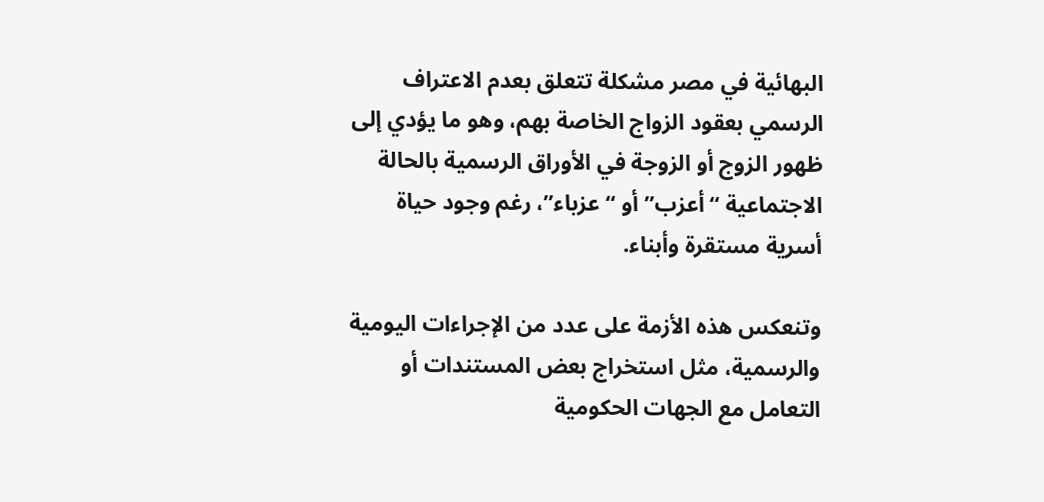البهائية في مصر مشكلة تتعلق بعدم الاعتراف الرسمي بعقود الزواج الخاصة بهم، وهو ما يؤدي إلى ظهور الزوج أو الزوجة في الأوراق الرسمية بالحالة الاجتماعية “أعزب” أو “عزباء”، رغم وجود حياة أسرية مستقرة وأبناء.

وتنعكس هذه الأزمة على عدد من الإجراءات اليومية والرسمية، مثل استخراج بعض المستندات أو التعامل مع الجهات الحكومية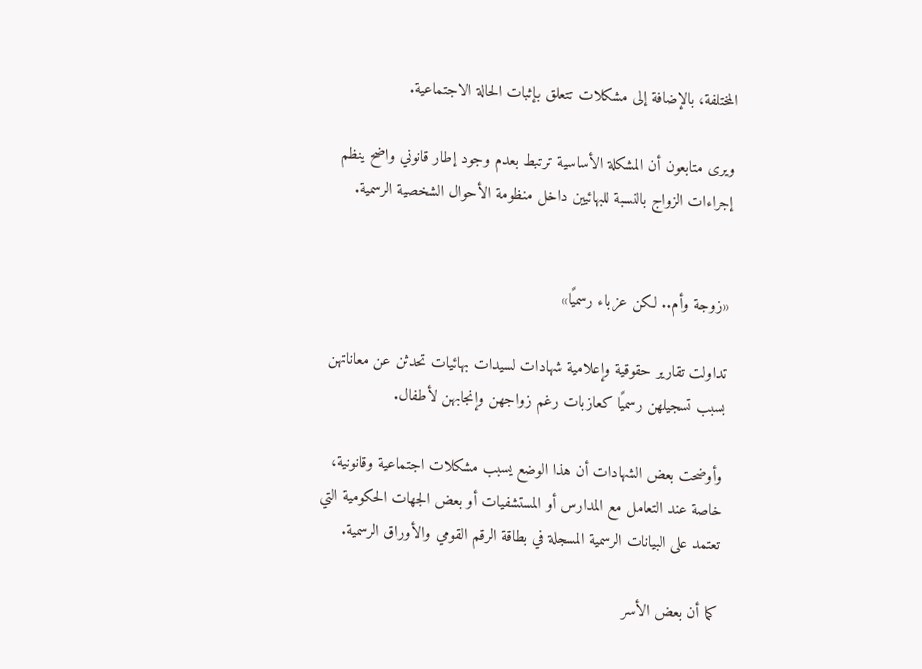المختلفة، بالإضافة إلى مشكلات تتعلق بإثبات الحالة الاجتماعية.

ويرى متابعون أن المشكلة الأساسية ترتبط بعدم وجود إطار قانوني واضح ينظم إجراءات الزواج بالنسبة للبهائيين داخل منظومة الأحوال الشخصية الرسمية.


«زوجة وأم.. لكن عزباء رسميًا»

تداولت تقارير حقوقية وإعلامية شهادات لسيدات بهائيات تحدثن عن معاناتهن بسبب تسجيلهن رسميًا كعازبات رغم زواجهن وإنجابهن لأطفال.

وأوضحت بعض الشهادات أن هذا الوضع يسبب مشكلات اجتماعية وقانونية، خاصة عند التعامل مع المدارس أو المستشفيات أو بعض الجهات الحكومية التي تعتمد على البيانات الرسمية المسجلة في بطاقة الرقم القومي والأوراق الرسمية.

كما أن بعض الأسر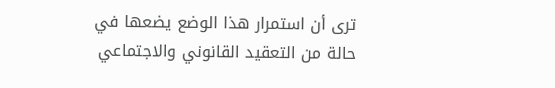ترى أن استمرار هذا الوضع يضعها في حالة من التعقيد القانوني والاجتماعي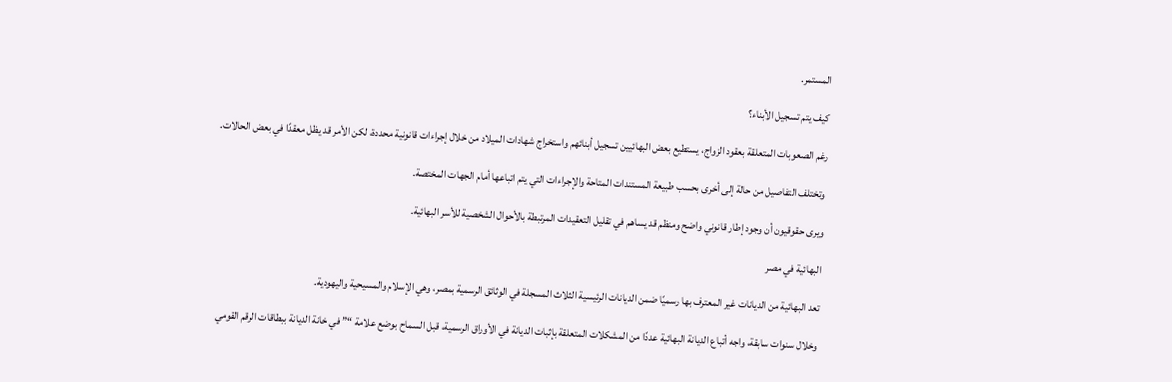المستمر.

كيف يتم تسجيل الأبناء؟

رغم الصعوبات المتعلقة بعقود الزواج، يستطيع بعض البهائيين تسجيل أبنائهم واستخراج شهادات الميلاد من خلال إجراءات قانونية محددة، لكن الأمر قد يظل معقدًا في بعض الحالات.

وتختلف التفاصيل من حالة إلى أخرى بحسب طبيعة المستندات المتاحة والإجراءات التي يتم اتباعها أمام الجهات المختصة.

ويرى حقوقيون أن وجود إطار قانوني واضح ومنظم قد يساهم في تقليل التعقيدات المرتبطة بالأحوال الشخصية للأسر البهائية.

البهائية في مصر

تعد البهائية من الديانات غير المعترف بها رسميًا ضمن الديانات الرئيسية الثلاث المسجلة في الوثائق الرسمية بمصر، وهي الإسلام والمسيحية واليهودية.

وخلال سنوات سابقة، واجه أتباع الديانة البهائية عددًا من المشكلات المتعلقة بإثبات الديانة في الأوراق الرسمية، قبل السماح بوضع علامة “” في خانة الديانة ببطاقات الرقم القومي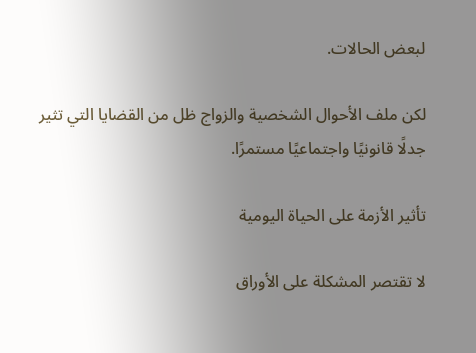لبعض الحالات.

لكن ملف الأحوال الشخصية والزواج ظل من القضايا التي تثير جدلًا قانونيًا واجتماعيًا مستمرًا.

تأثير الأزمة على الحياة اليومية

لا تقتصر المشكلة على الأوراق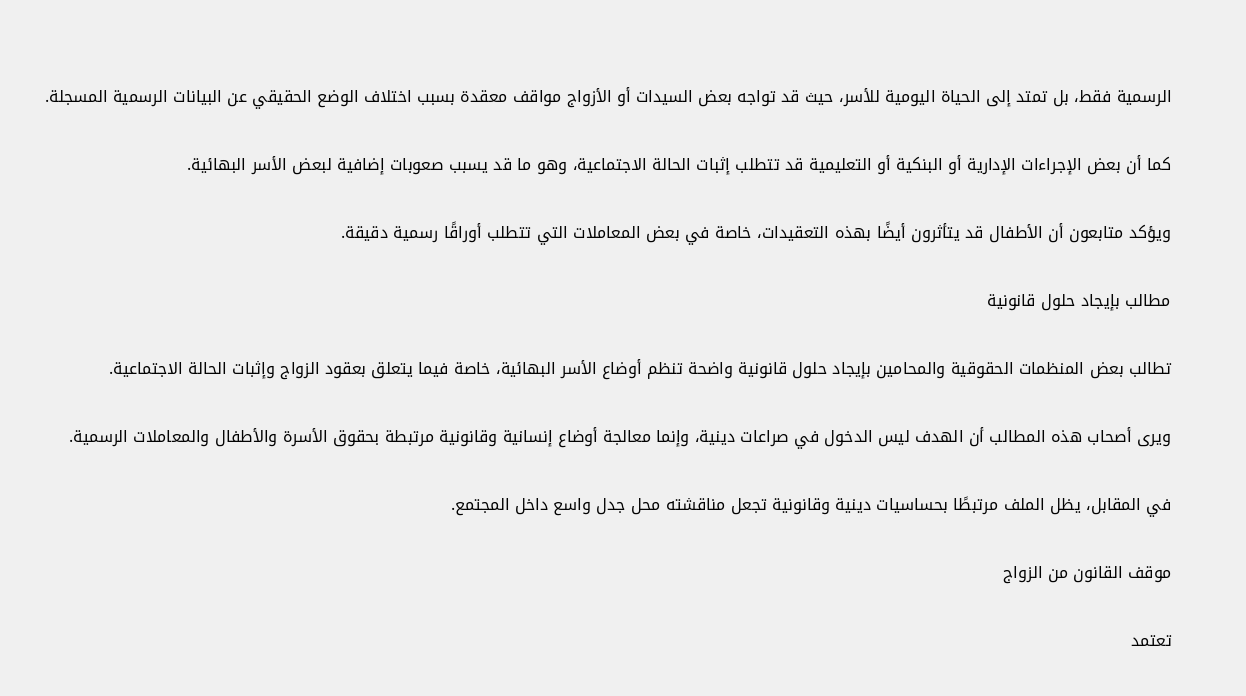الرسمية فقط، بل تمتد إلى الحياة اليومية للأسر، حيث قد تواجه بعض السيدات أو الأزواج مواقف معقدة بسبب اختلاف الوضع الحقيقي عن البيانات الرسمية المسجلة.

كما أن بعض الإجراءات الإدارية أو البنكية أو التعليمية قد تتطلب إثبات الحالة الاجتماعية، وهو ما قد يسبب صعوبات إضافية لبعض الأسر البهائية.

ويؤكد متابعون أن الأطفال قد يتأثرون أيضًا بهذه التعقيدات، خاصة في بعض المعاملات التي تتطلب أوراقًا رسمية دقيقة.

مطالب بإيجاد حلول قانونية

تطالب بعض المنظمات الحقوقية والمحامين بإيجاد حلول قانونية واضحة تنظم أوضاع الأسر البهائية، خاصة فيما يتعلق بعقود الزواج وإثبات الحالة الاجتماعية.

ويرى أصحاب هذه المطالب أن الهدف ليس الدخول في صراعات دينية، وإنما معالجة أوضاع إنسانية وقانونية مرتبطة بحقوق الأسرة والأطفال والمعاملات الرسمية.

في المقابل، يظل الملف مرتبطًا بحساسيات دينية وقانونية تجعل مناقشته محل جدل واسع داخل المجتمع.

موقف القانون من الزواج

تعتمد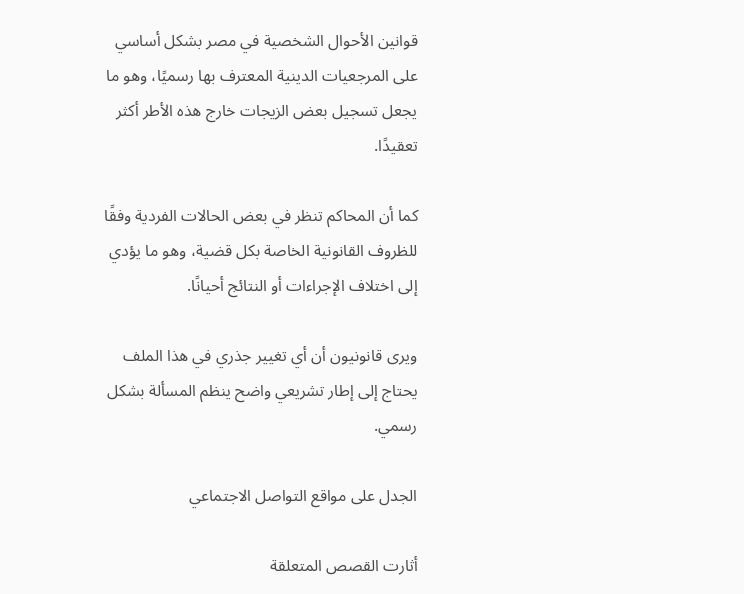قوانين الأحوال الشخصية في مصر بشكل أساسي على المرجعيات الدينية المعترف بها رسميًا، وهو ما يجعل تسجيل بعض الزيجات خارج هذه الأطر أكثر تعقيدًا.

كما أن المحاكم تنظر في بعض الحالات الفردية وفقًا للظروف القانونية الخاصة بكل قضية، وهو ما يؤدي إلى اختلاف الإجراءات أو النتائج أحيانًا.

ويرى قانونيون أن أي تغيير جذري في هذا الملف يحتاج إلى إطار تشريعي واضح ينظم المسألة بشكل رسمي.

الجدل على مواقع التواصل الاجتماعي

أثارت القصص المتعلقة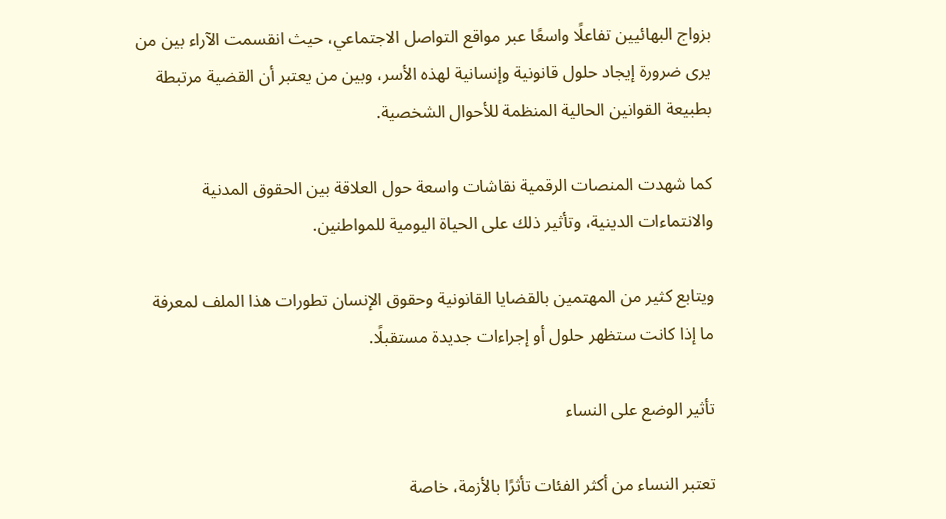بزواج البهائيين تفاعلًا واسعًا عبر مواقع التواصل الاجتماعي، حيث انقسمت الآراء بين من يرى ضرورة إيجاد حلول قانونية وإنسانية لهذه الأسر، وبين من يعتبر أن القضية مرتبطة بطبيعة القوانين الحالية المنظمة للأحوال الشخصية.

كما شهدت المنصات الرقمية نقاشات واسعة حول العلاقة بين الحقوق المدنية والانتماءات الدينية، وتأثير ذلك على الحياة اليومية للمواطنين.

ويتابع كثير من المهتمين بالقضايا القانونية وحقوق الإنسان تطورات هذا الملف لمعرفة ما إذا كانت ستظهر حلول أو إجراءات جديدة مستقبلًا.

تأثير الوضع على النساء

تعتبر النساء من أكثر الفئات تأثرًا بالأزمة، خاصة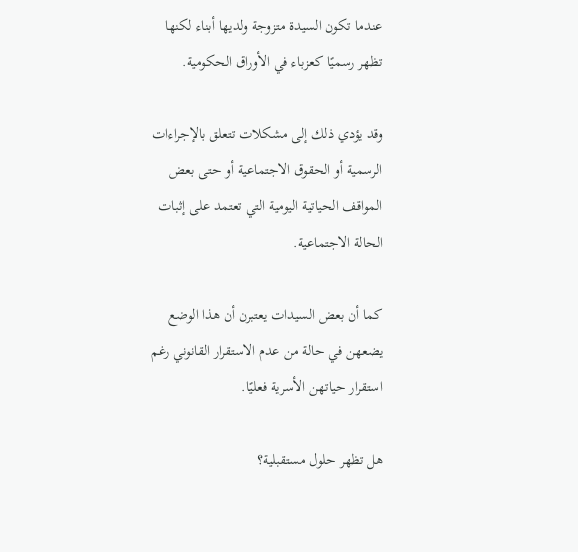عندما تكون السيدة متزوجة ولديها أبناء لكنها تظهر رسميًا كعزباء في الأوراق الحكومية.

وقد يؤدي ذلك إلى مشكلات تتعلق بالإجراءات الرسمية أو الحقوق الاجتماعية أو حتى بعض المواقف الحياتية اليومية التي تعتمد على إثبات الحالة الاجتماعية.

كما أن بعض السيدات يعتبرن أن هذا الوضع يضعهن في حالة من عدم الاستقرار القانوني رغم استقرار حياتهن الأسرية فعليًا.

هل تظهر حلول مستقبلية؟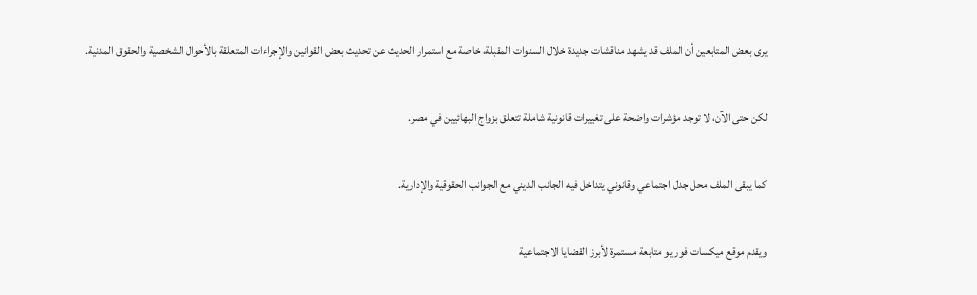يرى بعض المتابعين أن الملف قد يشهد مناقشات جديدة خلال السنوات المقبلة، خاصة مع استمرار الحديث عن تحديث بعض القوانين والإجراءات المتعلقة بالأحوال الشخصية والحقوق المدنية.

لكن حتى الآن، لا توجد مؤشرات واضحة على تغييرات قانونية شاملة تتعلق بزواج البهائيين في مصر.

كما يبقى الملف محل جدل اجتماعي وقانوني يتداخل فيه الجانب الديني مع الجوانب الحقوقية والإدارية.

ويقدم موقع ميكسات فور يو متابعة مستمرة لأبرز القضايا الاجتماعية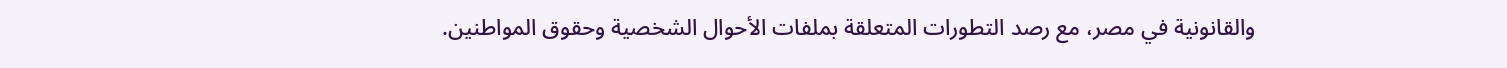والقانونية في مصر، مع رصد التطورات المتعلقة بملفات الأحوال الشخصية وحقوق المواطنين.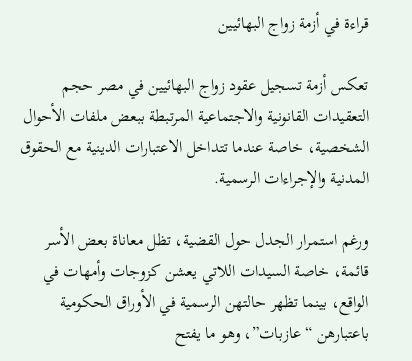قراءة في أزمة زواج البهائيين

تعكس أزمة تسجيل عقود زواج البهائيين في مصر حجم التعقيدات القانونية والاجتماعية المرتبطة ببعض ملفات الأحوال الشخصية، خاصة عندما تتداخل الاعتبارات الدينية مع الحقوق المدنية والإجراءات الرسمية.

ورغم استمرار الجدل حول القضية، تظل معاناة بعض الأسر قائمة، خاصة السيدات اللاتي يعشن كزوجات وأمهات في الواقع، بينما تظهر حالتهن الرسمية في الأوراق الحكومية باعتبارهن “عازبات”، وهو ما يفتح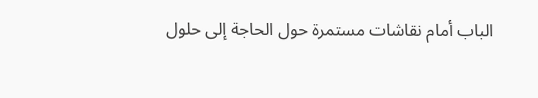الباب أمام نقاشات مستمرة حول الحاجة إلى حلول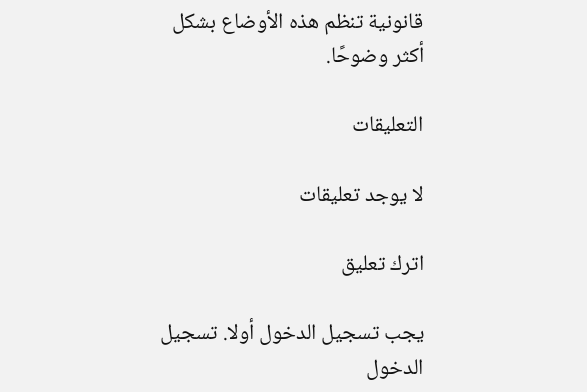قانونية تنظم هذه الأوضاع بشكل أكثر وضوحًا.

التعليقات

لا يوجد تعليقات

اترك تعليق

يجب تسجيل الدخول أولا. تسجيل الدخول